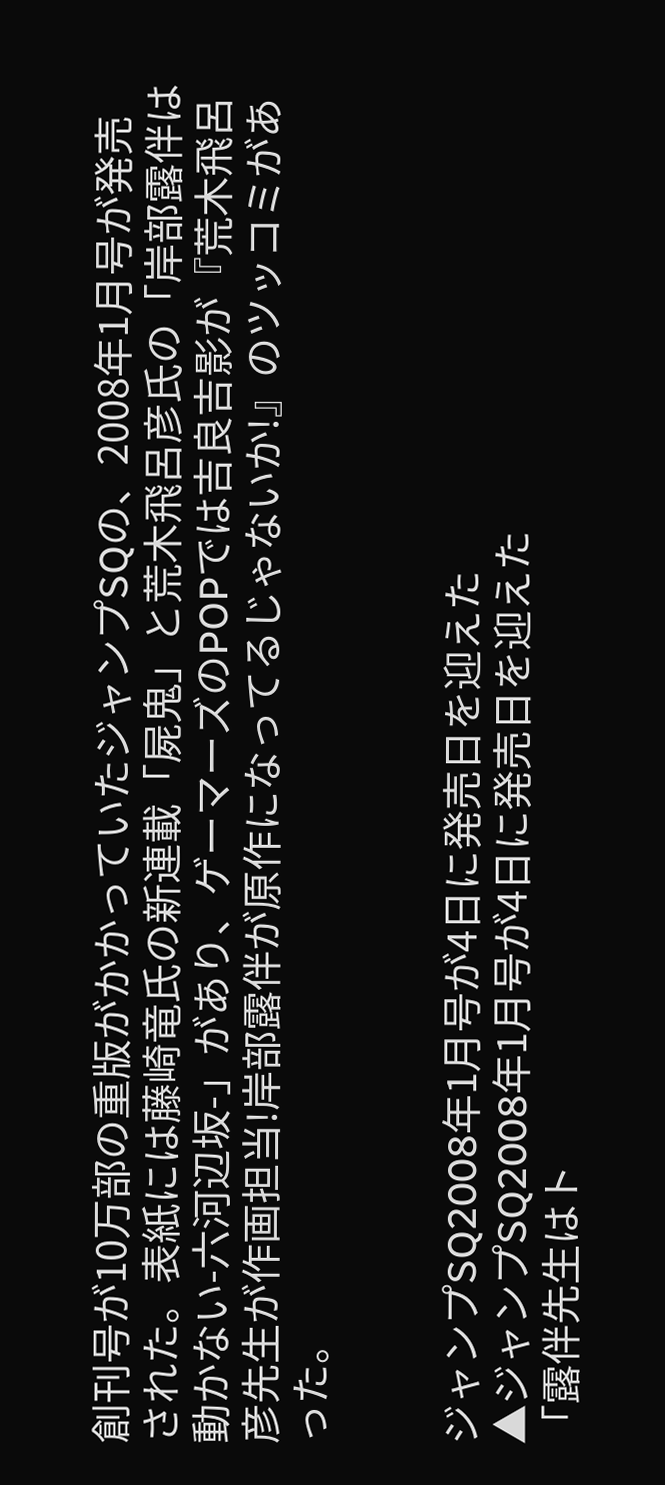創刊号が10万部の重版がかかっていたジャンプSQの、2008年1月号が発売された。表紙には藤崎竜氏の新連載「屍鬼」と荒木飛呂彦氏の「岸部露伴は動かない-六河辺坂-」があり、ゲーマーズのPOPでは吉良吉影が『荒木飛呂彦先生が作画担当!岸部露伴が原作になってるじゃないか!』のツッコミがあった。


ジャンプSQ2008年1月号が4日に発売日を迎えた
▲ジャンプSQ2008年1月号が4日に発売日を迎えた
「露伴先生はト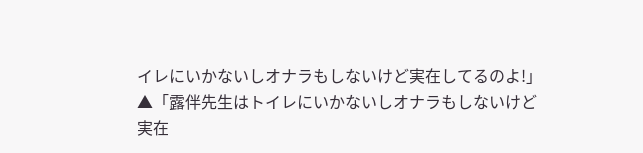イレにいかないしオナラもしないけど実在してるのよ!」
▲「露伴先生はトイレにいかないしオナラもしないけど実在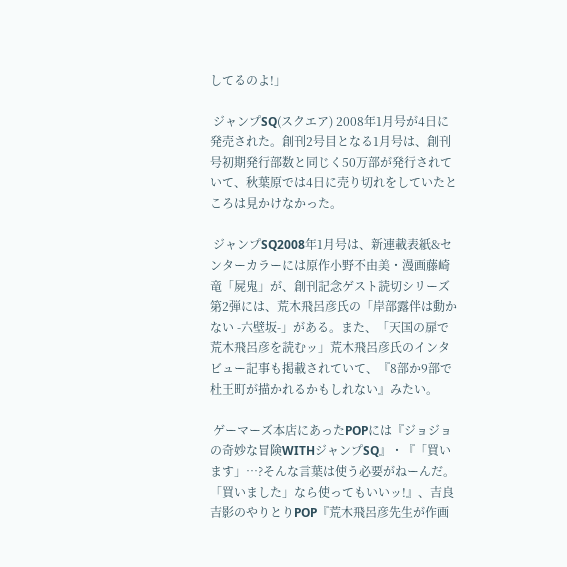してるのよ!」

 ジャンプSQ(スクエア) 2008年1月号が4日に発売された。創刊2号目となる1月号は、創刊号初期発行部数と同じく50万部が発行されていて、秋葉原では4日に売り切れをしていたところは見かけなかった。

 ジャンプSQ2008年1月号は、新連載表紙&センターカラーには原作小野不由美・漫画藤崎竜「屍鬼」が、創刊記念ゲスト読切シリーズ第2弾には、荒木飛呂彦氏の「岸部露伴は動かない -六壁坂-」がある。また、「天国の扉で荒木飛呂彦を読むッ」荒木飛呂彦氏のインタビュー記事も掲載されていて、『8部か9部で杜王町が描かれるかもしれない』みたい。

 ゲーマーズ本店にあったPOPには『ジョジョの奇妙な冒険WITHジャンプSQ』・『「買います」…?そんな言葉は使う必要がねーんだ。「買いました」なら使ってもいいッ!』、吉良吉影のやりとりPOP『荒木飛呂彦先生が作画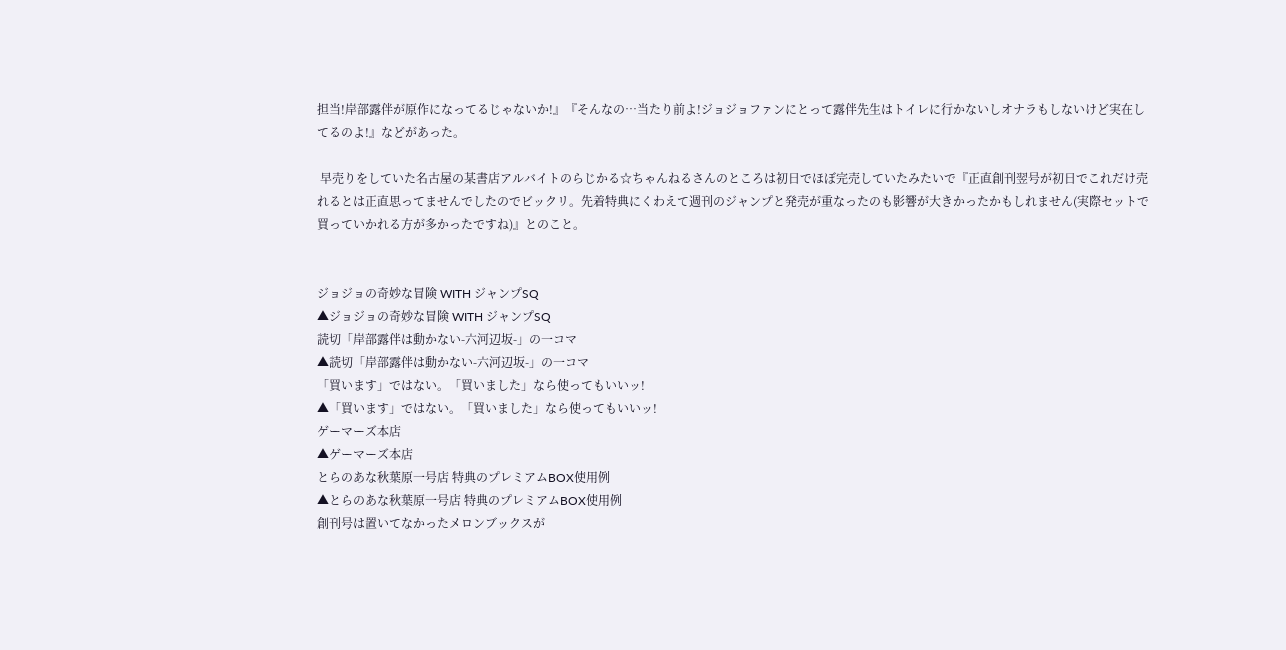担当!岸部露伴が原作になってるじゃないか!』『そんなの…当たり前よ!ジョジョファンにとって露伴先生はトイレに行かないしオナラもしないけど実在してるのよ!』などがあった。

 早売りをしていた名古屋の某書店アルバイトのらじかる☆ちゃんねるさんのところは初日でほぼ完売していたみたいで『正直創刊翌号が初日でこれだけ売れるとは正直思ってませんでしたのでビックリ。先着特典にくわえて週刊のジャンプと発売が重なったのも影響が大きかったかもしれません(実際セットで買っていかれる方が多かったですね)』とのこと。


ジョジョの奇妙な冒険 WITH ジャンプSQ
▲ジョジョの奇妙な冒険 WITH ジャンプSQ
読切「岸部露伴は動かない-六河辺坂-」の一コマ
▲読切「岸部露伴は動かない-六河辺坂-」の一コマ
「買います」ではない。「買いました」なら使ってもいいッ!
▲「買います」ではない。「買いました」なら使ってもいいッ!
ゲーマーズ本店
▲ゲーマーズ本店
とらのあな秋葉原一号店 特典のプレミアムBOX使用例
▲とらのあな秋葉原一号店 特典のプレミアムBOX使用例
創刊号は置いてなかったメロンブックスが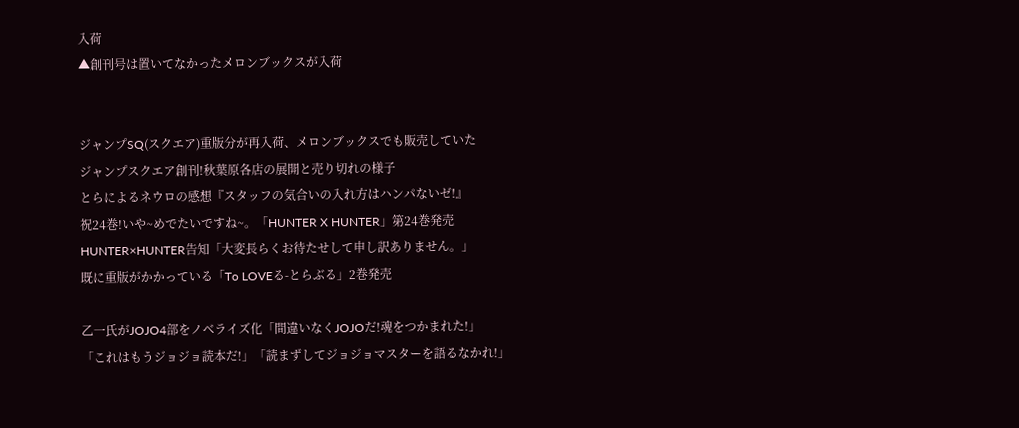入荷
▲創刊号は置いてなかったメロンブックスが入荷


ジャンプSQ(スクエア)重版分が再入荷、メロンブックスでも販売していた
ジャンプスクエア創刊!秋葉原各店の展開と売り切れの様子
とらによるネウロの感想『スタッフの気合いの入れ方はハンパないゼ!』
祝24巻!いや~めでたいですね~。「HUNTER X HUNTER」第24巻発売
HUNTER×HUNTER告知「大変長らくお待たせして申し訳ありません。」
既に重版がかかっている「To LOVEる-とらぶる」2巻発売

乙一氏がJOJO4部をノベライズ化「間違いなくJOJOだ!魂をつかまれた!」
「これはもうジョジョ読本だ!」「読まずしてジョジョマスターを語るなかれ!」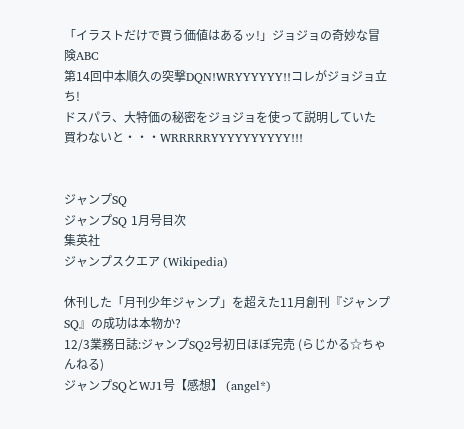「イラストだけで買う価値はあるッ!」ジョジョの奇妙な冒険ABC
第14回中本順久の突撃DQN!WRYYYYYY!!コレがジョジョ立ち!
ドスパラ、大特価の秘密をジョジョを使って説明していた
買わないと・・・WRRRRRYYYYYYYYYY!!!


ジャンプSQ
ジャンプSQ 1月号目次
集英社
ジャンプスクエア (Wikipedia)

休刊した「月刊少年ジャンプ」を超えた11月創刊『ジャンプSQ』の成功は本物か?
12/3業務日誌:ジャンプSQ2号初日ほぼ完売 (らじかる☆ちゃんねる)
ジャンプSQとWJ1号【感想】 (angel*)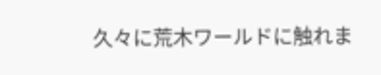久々に荒木ワールドに触れま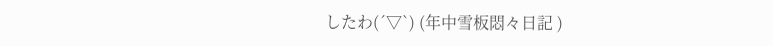したわ(´▽`) (年中雪板悶々日記 )